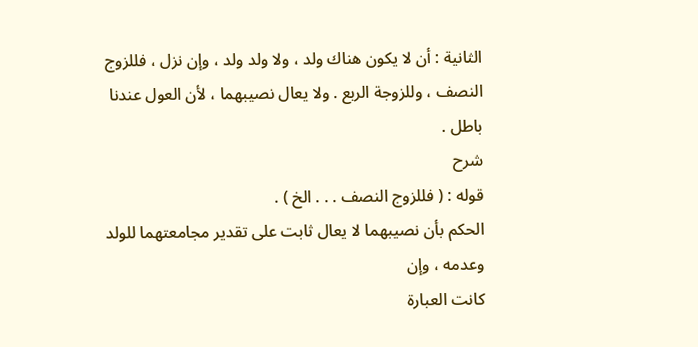الثانية : أن لا يكون هناك ولد ، ولا ولد ولد ، وإن نزل ، فللزوج
النصف ، وللزوجة الربع . ولا يعال نصيبهما ، لأن العول عندنا باطل .
شرح
قوله : ( فللزوج النصف . . . الخ ) .
الحكم بأن نصيبهما لا يعال ثابت على تقدير مجامعتهما للولد وعدمه ، وإن
كانت العبارة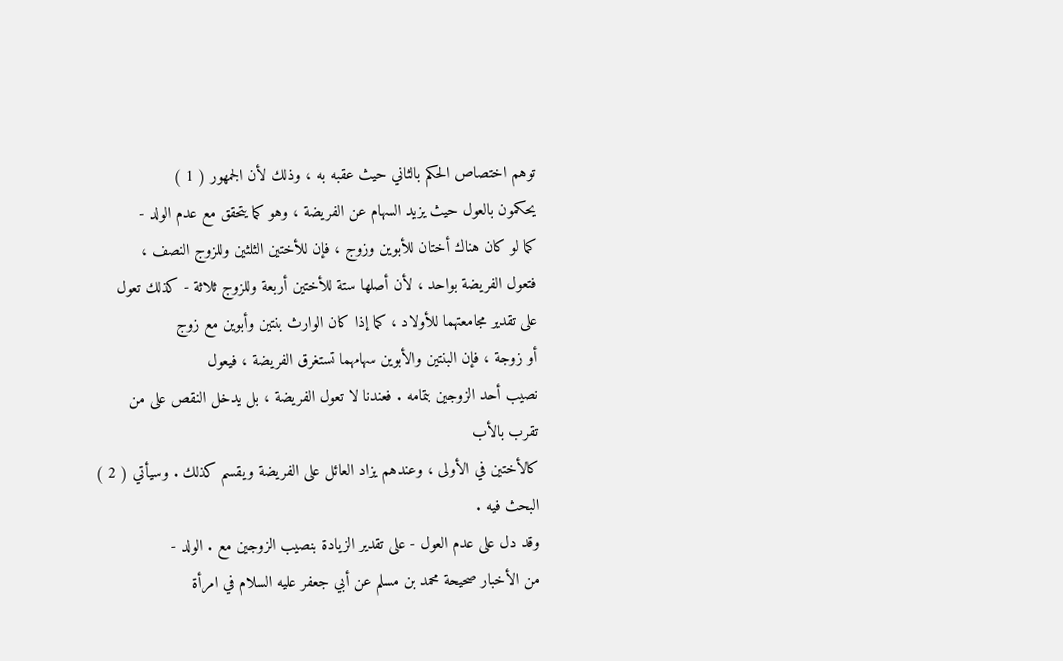توهم اختصاص الحكم بالثاني حيث عقبه به ، وذلك لأن الجمهور ( 1 )
يحكمون بالعول حيث يزيد السهام عن الفريضة ، وهو كما يتحقق مع عدم الولد -
كما لو كان هناك أختان للأبوين وزوج ، فإن للأختين الثلثين وللزوج النصف ،
فتعول الفريضة بواحد ، لأن أصلها ستة للأختين أربعة وللزوج ثلاثة - كذلك تعول
على تقدير مجامعتهما للأولاد ، كما إذا كان الوارث بنتين وأبوين مع زوج
أو زوجة ، فإن البنتين والأبوين سهامهما تستغرق الفريضة ، فيعول
نصيب أحد الزوجين بتمامه . فعندنا لا تعول الفريضة ، بل يدخل النقص على من
تقرب بالأب
كالأختين في الأولى ، وعندهم يزاد العائل على الفريضة ويقسم كذلك . وسيأتي ( 2 )
البحث فيه .
وقد دل على عدم العول - على تقدير الزيادة بنصيب الزوجين مع . الولد -
من الأخبار صحيحة محمد بن مسلم عن أبي جعفر عليه السلام في امرأة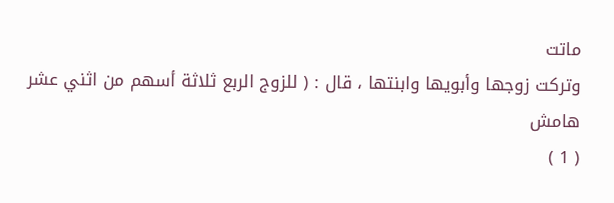ماتت
وتركت زوجها وأبويها وابنتها ، قال : ( للزوج الربع ثلاثة أسهم من اثني عشر
هامش
( 1 )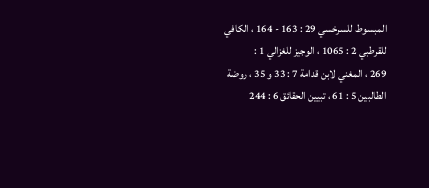المبسوط للسرخسي 29 : 163 - 164 ، الكافي للقرطبي 2 : 1065 ، الوجيز للغزالي 1 :
269 ، المغني لابن قدامة 7 : 33 و 35 ، روضة الطالبين 5 : 61 ، تبيين الحقائق 6 : 244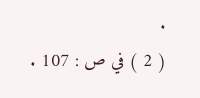.
( 2 ) في ص : 107 .